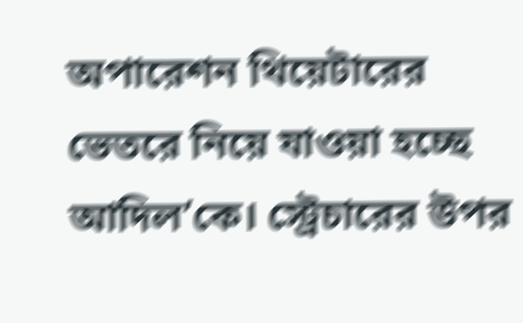অপারেশন থিয়েটারের ভেতরে নিয়ে যাওয়া হচ্ছে আদিল’কে। স্ট্রেচারের উপর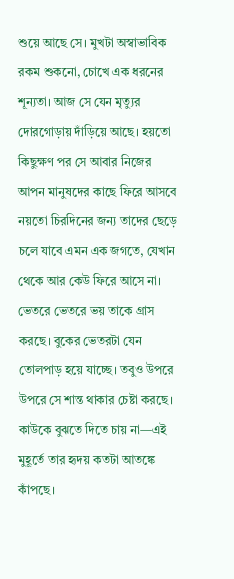শুয়ে আছে সে। মুখটা অস্বাভাবিক রকম শুকনো, চোখে এক ধরনের শূন্যতা। আজ সে যেন মৃত্যুর দোরগোড়ায় দাঁড়িয়ে আছে। হয়তো কিছুক্ষণ পর সে আবার নিজের আপন মানুষদের কাছে ফিরে আসবে নয়তো চিরদিনের জন্য তাদের ছেড়ে চলে যাবে এমন এক জগতে, যেখান থেকে আর কেউ ফিরে আসে না।
ভেতরে ভেতরে ভয় তাকে গ্রাস করছে। বুকের ভেতরটা যেন তোলপাড় হয়ে যাচ্ছে। তবুও উপরে উপরে সে শান্ত থাকার চেষ্টা করছে। কাউকে বুঝতে দিতে চায় না—এই মুহূর্তে তার হৃদয় কতটা আতঙ্কে কাঁপছে।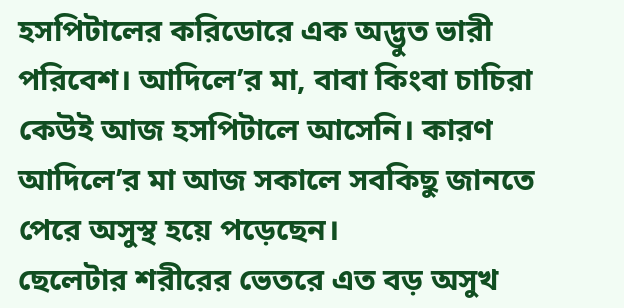হসপিটালের করিডোরে এক অদ্ভুত ভারী পরিবেশ। আদিলে’র মা, বাবা কিংবা চাচিরা কেউই আজ হসপিটালে আসেনি। কারণ আদিলে’র মা আজ সকালে সবকিছু জানতে পেরে অসুস্থ হয়ে পড়েছেন।
ছেলেটার শরীরের ভেতরে এত বড় অসুখ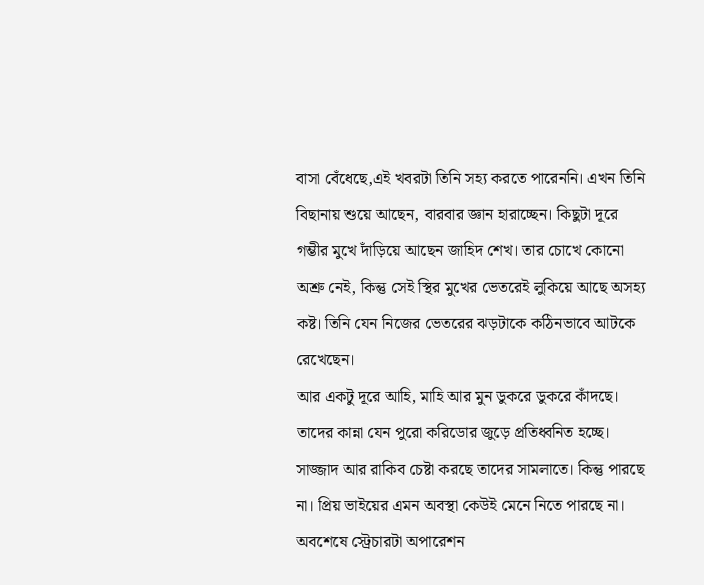বাসা বেঁধেছে,এই খবরটা তিনি সহ্য করতে পারেননি। এখন তিনি বিছানায় শুয়ে আছেন, বারবার জ্ঞান হারাচ্ছেন। কিছুটা দূরে গম্ভীর মুখে দাঁড়িয়ে আছেন জাহিদ শেখ। তার চোখে কোনো অশ্রু নেই, কিন্তু সেই স্থির মুখের ভেতরেই লুকিয়ে আছে অসহ্য কষ্ট। তিনি যেন নিজের ভেতরের ঝড়টাকে কঠিনভাবে আটকে রেখেছেন।
আর একটু দূরে আহি, মাহি আর মুন ডুকরে ডুকরে কাঁদছে। তাদের কান্না যেন পুরো করিডোর জুড়ে প্রতিধ্বনিত হচ্ছে।
সাজ্জাদ আর রাকিব চেষ্টা করছে তাদের সামলাতে। কিন্তু পারছে না। প্রিয় ভাইয়ের এমন অবস্থা কেউই মেনে নিতে পারছে না। অবশেষে স্ট্রেচারটা অপারেশন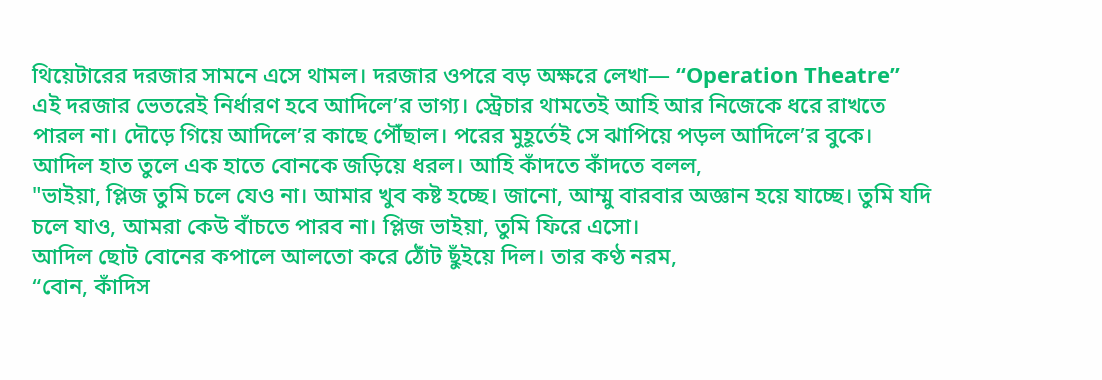থিয়েটারের দরজার সামনে এসে থামল। দরজার ওপরে বড় অক্ষরে লেখা— “Operation Theatre”
এই দরজার ভেতরেই নির্ধারণ হবে আদিলে’র ভাগ্য। স্ট্রেচার থামতেই আহি আর নিজেকে ধরে রাখতে পারল না। দৌড়ে গিয়ে আদিলে’র কাছে পৌঁছাল। পরের মুহূর্তেই সে ঝাপিয়ে পড়ল আদিলে’র বুকে। আদিল হাত তুলে এক হাতে বোনকে জড়িয়ে ধরল। আহি কাঁদতে কাঁদতে বলল,
"ভাইয়া, প্লিজ তুমি চলে যেও না। আমার খুব কষ্ট হচ্ছে। জানো, আম্মু বারবার অজ্ঞান হয়ে যাচ্ছে। তুমি যদি চলে যাও, আমরা কেউ বাঁচতে পারব না। প্লিজ ভাইয়া, তুমি ফিরে এসো।
আদিল ছোট বোনের কপালে আলতো করে ঠোঁট ছুঁইয়ে দিল। তার কণ্ঠ নরম,
“বোন, কাঁদিস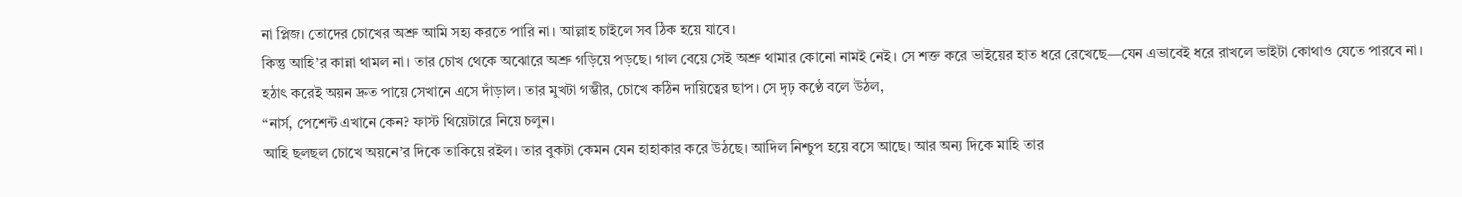না প্লিজ। তোদের চোখের অশ্রু আমি সহ্য করতে পারি না। আল্লাহ চাইলে সব ঠিক হয়ে যাবে।
কিন্তু আহি’র কান্না থামল না। তার চোখ থেকে অঝোরে অশ্রু গড়িয়ে পড়ছে। গাল বেয়ে সেই অশ্রু থামার কোনো নামই নেই। সে শক্ত করে ভাইয়ের হাত ধরে রেখেছে—যেন এভাবেই ধরে রাখলে ভাইটা কোথাও যেতে পারবে না।
হঠাৎ করেই অয়ন দ্রুত পায়ে সেখানে এসে দাঁড়াল। তার মুখটা গম্ভীর, চোখে কঠিন দায়িত্বের ছাপ। সে দৃঢ় কণ্ঠে বলে উঠল,
“নার্স, পেশেন্ট এখানে কেন? ফাস্ট থিয়েটারে নিয়ে চলুন।
আহি ছলছল চোখে অয়নে’র দিকে তাকিয়ে রইল। তার বুকটা কেমন যেন হাহাকার করে উঠছে। আদিল নিশ্চুপ হয়ে বসে আছে। আর অন্য দিকে মাহি তার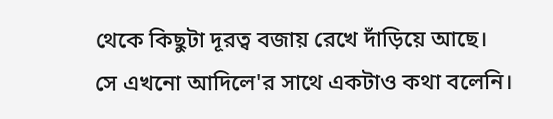থেকে কিছুটা দূরত্ব বজায় রেখে দাঁড়িয়ে আছে। সে এখনো আদিলে'র সাথে একটাও কথা বলেনি।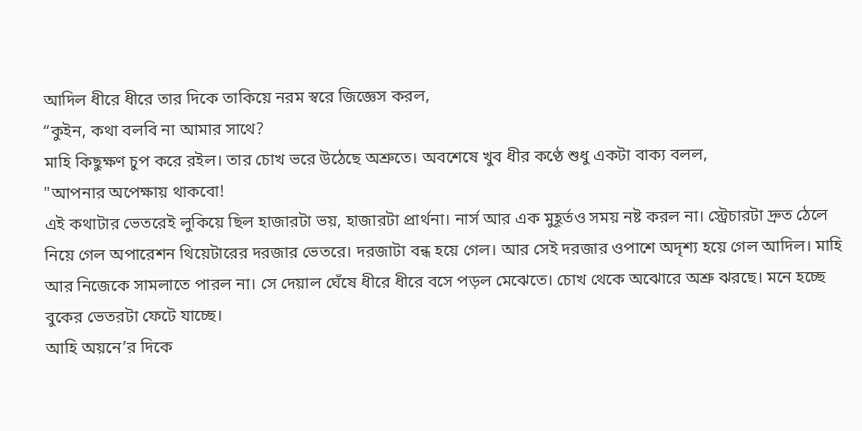আদিল ধীরে ধীরে তার দিকে তাকিয়ে নরম স্বরে জিজ্ঞেস করল,
“কুইন, কথা বলবি না আমার সাথে?
মাহি কিছুক্ষণ চুপ করে রইল। তার চোখ ভরে উঠেছে অশ্রুতে। অবশেষে খুব ধীর কণ্ঠে শুধু একটা বাক্য বলল,
"আপনার অপেক্ষায় থাকবো!
এই কথাটার ভেতরেই লুকিয়ে ছিল হাজারটা ভয়, হাজারটা প্রার্থনা। নার্স আর এক মুহূর্তও সময় নষ্ট করল না। স্ট্রেচারটা দ্রুত ঠেলে নিয়ে গেল অপারেশন থিয়েটারের দরজার ভেতরে। দরজাটা বন্ধ হয়ে গেল। আর সেই দরজার ওপাশে অদৃশ্য হয়ে গেল আদিল। মাহি আর নিজেকে সামলাতে পারল না। সে দেয়াল ঘেঁষে ধীরে ধীরে বসে পড়ল মেঝেতে। চোখ থেকে অঝোরে অশ্রু ঝরছে। মনে হচ্ছে বুকের ভেতরটা ফেটে যাচ্ছে।
আহি অয়নে’র দিকে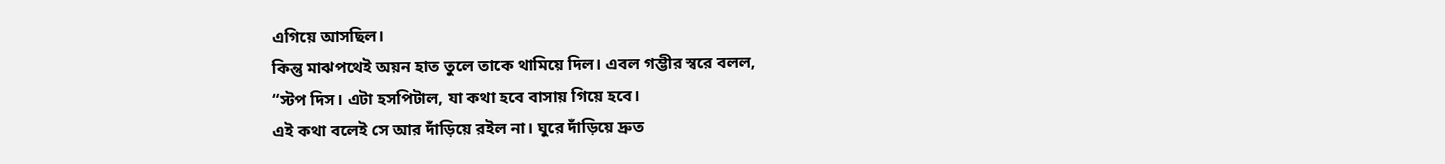এগিয়ে আসছিল।
কিন্তু মাঝপথেই অয়ন হাত তুলে তাকে থামিয়ে দিল। এবল গম্ভীর স্বরে বলল,
“স্টপ দিস। এটা হসপিটাল, যা কথা হবে বাসায় গিয়ে হবে।
এই কথা বলেই সে আর দাঁড়িয়ে রইল না। ঘুরে দাঁড়িয়ে দ্রুত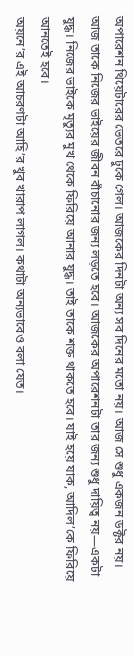অপারেশন থিয়েটারের ভেতরে ঢুকে গেল। আজকের দিনটা অন্য সব দিনের মতো নয়। আজ সে শুধু একজন ডক্টর নয়। আজ তাকে নিজের ভাইয়ের জীবন বাঁচানোর জন্য লড়তে হবে। আজকের অপারেশনটা তার জন্য শুধু দায়িত্ব নয়—একটা যুদ্ধ। নিজের ভাইকে মৃত্যুর মুখ থেকে ফিরিয়ে আনার যুদ্ধ। তাই তাকে শক্ত থাকতে হবে। যাই হয়ে যাক, আদিল’কে ফিরিয়ে আনতেই হবে।
অয়নে’র এই আচরণটা আহি’র খুব খারাপ লাগল। কথাটা অন্যভাবেও বলা যেত।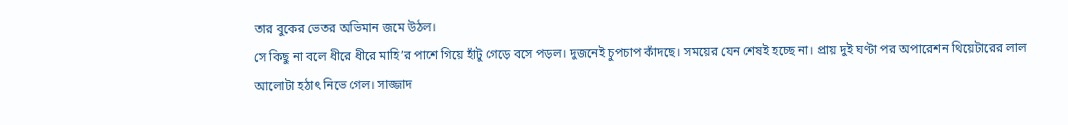তার বুকের ভেতর অভিমান জমে উঠল।
সে কিছু না বলে ধীরে ধীরে মাহি’র পাশে গিয়ে হাঁটু গেড়ে বসে পড়ল। দুজনেই চুপচাপ কাঁদছে। সময়ের যেন শেষই হচ্ছে না। প্রায় দুই ঘণ্টা পর অপারেশন থিয়েটারের লাল আলোটা হঠাৎ নিভে গেল। সাজ্জাদ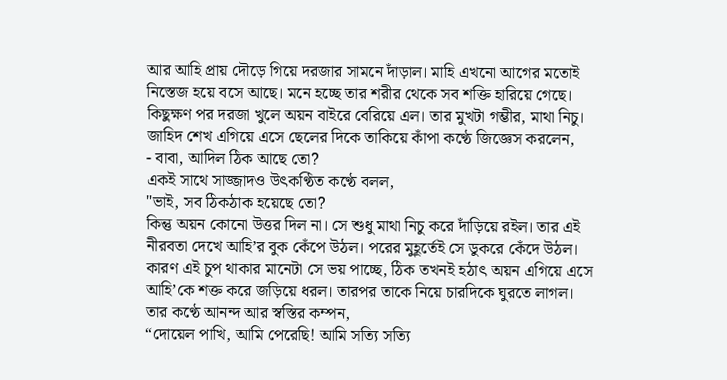আর আহি প্রায় দৌড়ে গিয়ে দরজার সামনে দাঁড়াল। মাহি এখনো আগের মতোই নিস্তেজ হয়ে বসে আছে। মনে হচ্ছে তার শরীর থেকে সব শক্তি হারিয়ে গেছে।
কিছুক্ষণ পর দরজা খুলে অয়ন বাইরে বেরিয়ে এল। তার মুখটা গম্ভীর, মাথা নিচু। জাহিদ শেখ এগিয়ে এসে ছেলের দিকে তাকিয়ে কাঁপা কণ্ঠে জিজ্ঞেস করলেন,
- বাবা, আদিল ঠিক আছে তো?
একই সাথে সাজ্জাদও উৎকণ্ঠিত কণ্ঠে বলল,
"ভাই, সব ঠিকঠাক হয়েছে তো?
কিন্তু অয়ন কোনো উত্তর দিল না। সে শুধু মাথা নিচু করে দাঁড়িয়ে রইল। তার এই নীরবতা দেখে আহি’র বুক কেঁপে উঠল। পরের মুহূর্তেই সে ডুকরে কেঁদে উঠল। কারণ এই চুপ থাকার মানেটা সে ভয় পাচ্ছে, ঠিক তখনই হঠাৎ অয়ন এগিয়ে এসে আহি’কে শক্ত করে জড়িয়ে ধরল। তারপর তাকে নিয়ে চারদিকে ঘুরতে লাগল। তার কণ্ঠে আনন্দ আর স্বস্তির কম্পন,
“দোয়েল পাখি, আমি পেরেছি! আমি সত্যি সত্যি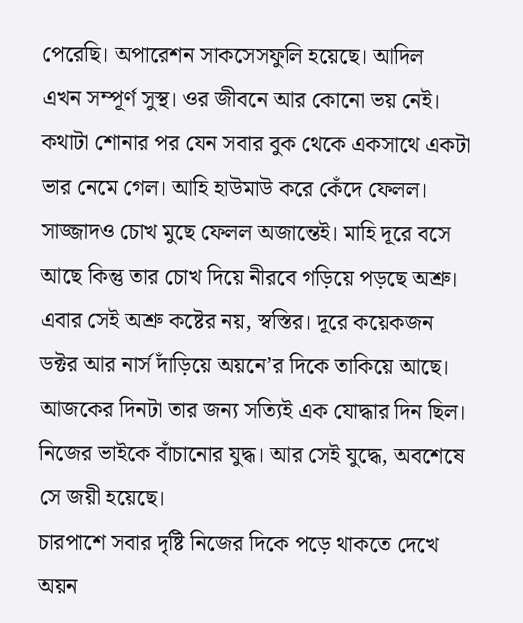পেরেছি। অপারেশন সাকসেসফুলি হয়েছে। আদিল এখন সম্পূর্ণ সুস্থ। ওর জীবনে আর কোনো ভয় নেই।
কথাটা শোনার পর যেন সবার বুক থেকে একসাথে একটা ভার নেমে গেল। আহি হাউমাউ করে কেঁদে ফেলল। সাজ্জাদও চোখ মুছে ফেলল অজান্তেই। মাহি দূরে বসে আছে কিন্তু তার চোখ দিয়ে নীরবে গড়িয়ে পড়ছে অশ্রু। এবার সেই অশ্রু কষ্টের নয়, স্বস্তির। দূরে কয়েকজন ডক্টর আর নার্স দাঁড়িয়ে অয়নে’র দিকে তাকিয়ে আছে।
আজকের দিনটা তার জন্য সত্যিই এক যোদ্ধার দিন ছিল। নিজের ভাইকে বাঁচানোর যুদ্ধ। আর সেই যুদ্ধে, অবশেষে সে জয়ী হয়েছে।
চারপাশে সবার দৃষ্টি নিজের দিকে পড়ে থাকতে দেখে অয়ন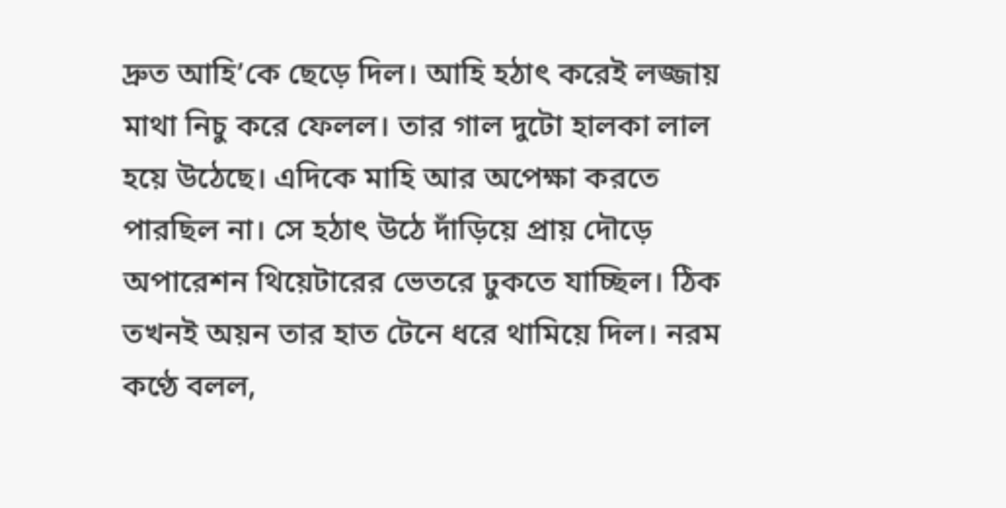দ্রুত আহি’কে ছেড়ে দিল। আহি হঠাৎ করেই লজ্জায় মাথা নিচু করে ফেলল। তার গাল দুটো হালকা লাল হয়ে উঠেছে। এদিকে মাহি আর অপেক্ষা করতে পারছিল না। সে হঠাৎ উঠে দাঁড়িয়ে প্রায় দৌড়ে অপারেশন থিয়েটারের ভেতরে ঢুকতে যাচ্ছিল। ঠিক তখনই অয়ন তার হাত টেনে ধরে থামিয়ে দিল। নরম কণ্ঠে বলল,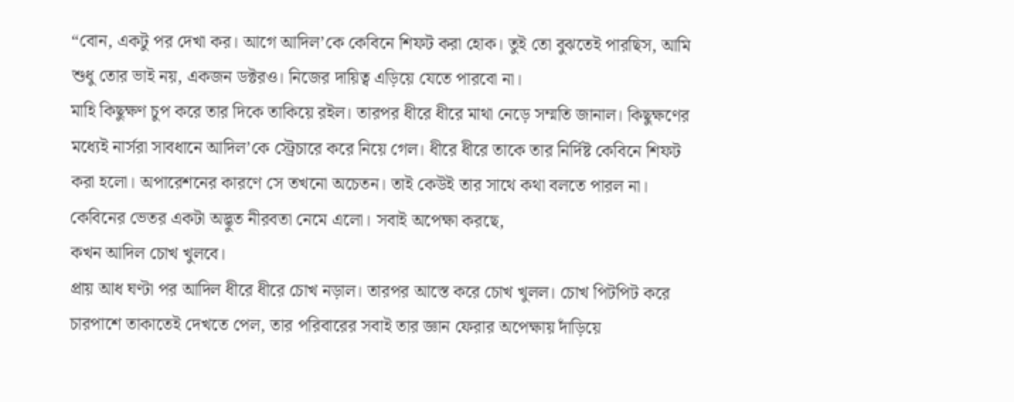“বোন, একটু পর দেখা কর। আগে আদিল’কে কেবিনে শিফট করা হোক। তুই তো বুঝতেই পারছিস, আমি শুধু তোর ভাই নয়, একজন ডক্টরও। নিজের দায়িত্ব এড়িয়ে যেতে পারবো না।
মাহি কিছুক্ষণ চুপ করে তার দিকে তাকিয়ে রইল। তারপর ধীরে ধীরে মাথা নেড়ে সম্মতি জানাল। কিছুক্ষণের মধ্যেই নার্সরা সাবধানে আদিল’কে স্ট্রেচারে করে নিয়ে গেল। ধীরে ধীরে তাকে তার নির্দিষ্ট কেবিনে শিফট করা হলো। অপারেশনের কারণে সে তখনো অচেতন। তাই কেউই তার সাথে কথা বলতে পারল না। কেবিনের ভেতর একটা অদ্ভুত নীরবতা নেমে এলো। সবাই অপেক্ষা করছে,
কখন আদিল চোখ খুলবে।
প্রায় আধ ঘণ্টা পর আদিল ধীরে ধীরে চোখ নড়াল। তারপর আস্তে করে চোখ খুলল। চোখ পিটপিট করে চারপাশে তাকাতেই দেখতে পেল, তার পরিবারের সবাই তার জ্ঞান ফেরার অপেক্ষায় দাঁড়িয়ে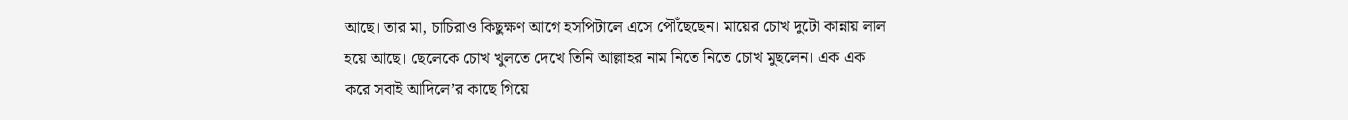আছে। তার মা, চাচিরাও কিছুক্ষণ আগে হসপিটালে এসে পৌঁছেছেন। মায়ের চোখ দুটো কান্নায় লাল হয়ে আছে। ছেলেকে চোখ খুলতে দেখে তিনি আল্লাহর নাম নিতে নিতে চোখ মুছলেন। এক এক করে সবাই আদিলে’র কাছে গিয়ে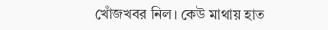খোঁজখবর নিল। কেউ মাথায় হাত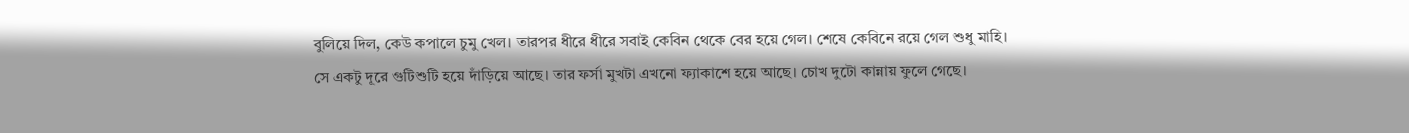বুলিয়ে দিল, কেউ কপালে চুমু খেল। তারপর ধীরে ধীরে সবাই কেবিন থেকে বের হয়ে গেল। শেষে কেবিনে রয়ে গেল শুধু মাহি।
সে একটু দূরে গুটিশুটি হয়ে দাঁড়িয়ে আছে। তার ফর্সা মুখটা এখনো ফ্যাকাশে হয়ে আছে। চোখ দুটো কান্নায় ফুলে গেছে।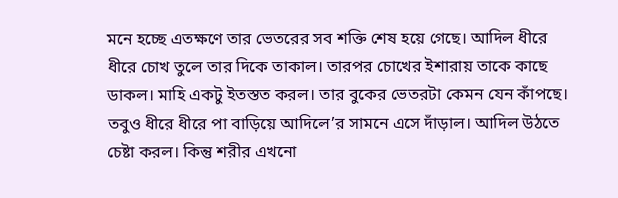মনে হচ্ছে এতক্ষণে তার ভেতরের সব শক্তি শেষ হয়ে গেছে। আদিল ধীরে ধীরে চোখ তুলে তার দিকে তাকাল। তারপর চোখের ইশারায় তাকে কাছে ডাকল। মাহি একটু ইতস্তত করল। তার বুকের ভেতরটা কেমন যেন কাঁপছে। তবুও ধীরে ধীরে পা বাড়িয়ে আদিলে’র সামনে এসে দাঁড়াল। আদিল উঠতে চেষ্টা করল। কিন্তু শরীর এখনো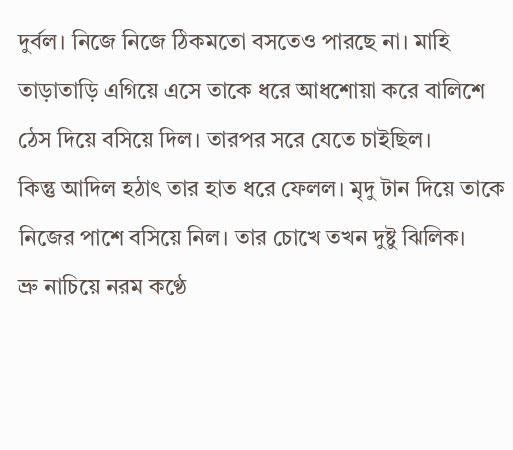দুর্বল। নিজে নিজে ঠিকমতো বসতেও পারছে না। মাহি তাড়াতাড়ি এগিয়ে এসে তাকে ধরে আধশোয়া করে বালিশে ঠেস দিয়ে বসিয়ে দিল। তারপর সরে যেতে চাইছিল।
কিন্তু আদিল হঠাৎ তার হাত ধরে ফেলল। মৃদু টান দিয়ে তাকে নিজের পাশে বসিয়ে নিল। তার চোখে তখন দুষ্টু ঝিলিক।
ভ্রু নাচিয়ে নরম কণ্ঠে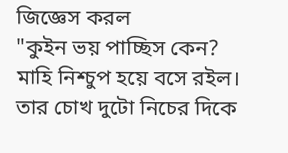জিজ্ঞেস করল
"কুইন ভয় পাচ্ছিস কেন?
মাহি নিশ্চুপ হয়ে বসে রইল। তার চোখ দুটো নিচের দিকে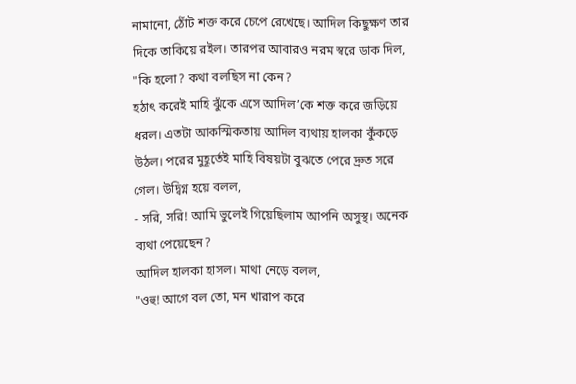নামানো, ঠোঁট শক্ত করে চেপে রেখেছে। আদিল কিছুক্ষণ তার দিকে তাকিয়ে রইল। তারপর আবারও নরম স্বরে ডাক দিল,
"কি হলো? কথা বলছিস না কেন?
হঠাৎ করেই মাহি ঝুঁকে এসে আদিল’কে শক্ত করে জড়িয়ে ধরল। এতটা আকস্মিকতায় আদিল ব্যথায় হালকা কুঁকড়ে উঠল। পরের মুহূর্তেই মাহি বিষয়টা বুঝতে পেরে দ্রুত সরে গেল। উদ্বিগ্ন হয়ে বলল,
- সরি, সরি! আমি ভুলেই গিয়েছিলাম আপনি অসুস্থ। অনেক ব্যথা পেয়েছেন?
আদিল হালকা হাসল। মাথা নেড়ে বলল,
"ওহু! আগে বল তো, মন খারাপ করে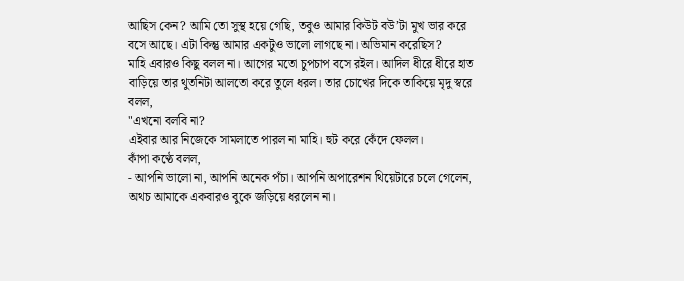আছিস কেন? আমি তো সুস্থ হয়ে গেছি, তবুও আমার কিউট বউ’টা মুখ ভার করে বসে আছে। এটা কিন্তু আমার একটুও ভালো লাগছে না। অভিমান করেছিস?
মাহি এবারও কিছু বলল না। আগের মতো চুপচাপ বসে রইল। আদিল ধীরে ধীরে হাত বাড়িয়ে তার থুতনিটা আলতো করে তুলে ধরল। তার চোখের দিকে তাকিয়ে মৃদু স্বরে বলল,
"এখনো বলবি না?
এইবার আর নিজেকে সামলাতে পারল না মাহি। হুট করে কেঁদে ফেলল।
কাঁপা কণ্ঠে বলল,
- আপনি ভালো না, আপনি অনেক পঁচা। আপনি অপারেশন থিয়েটারে চলে গেলেন, অথচ আমাকে একবারও বুকে জড়িয়ে ধরলেন না।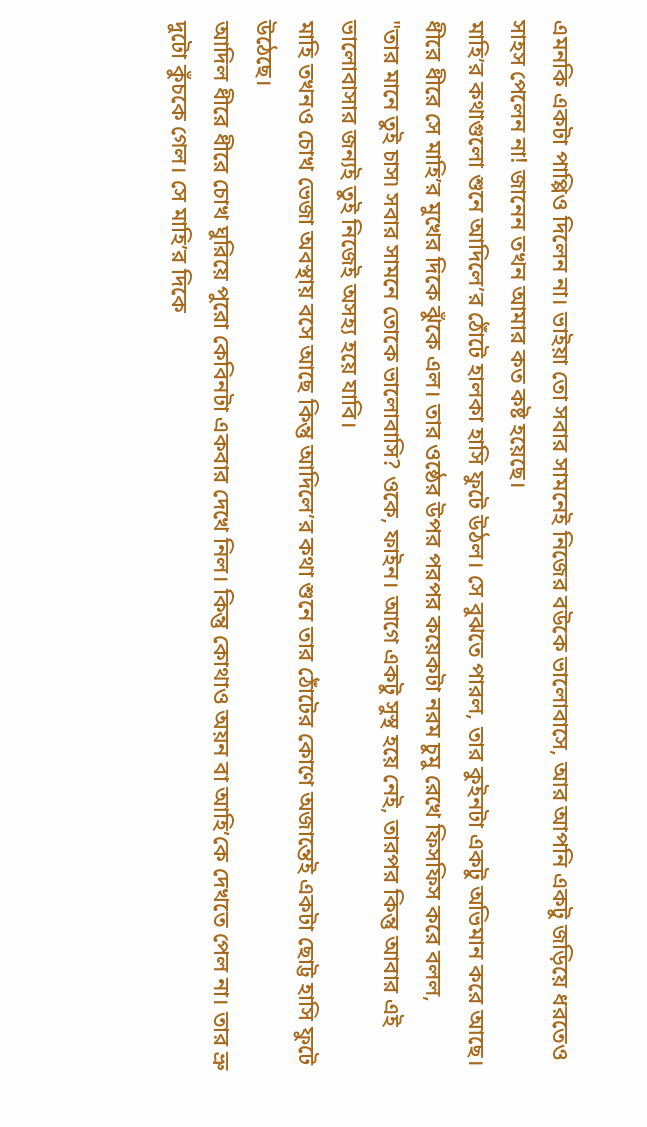এমনকি একটা পাপ্পিও দিলেন না। ভাইয়া তো সবার সামনেই নিজের বউকে ভালোবাসে, আর আপনি একটু জড়িয়ে ধরতেও সাহস পেলেন না! জানেন তখন আমার কত কষ্ট হয়েছে।
মাহি’র কথাগুলো শুনে আদিলে’র ঠোঁটে হালকা হাসি ফুটে উঠল। সে বুঝতে পারল, তার কুইনটা একটু অভিমান করে আছে। ধীরে ধীরে সে মাহি’র মুখের দিকে ঝুঁকে এল। তার ওষ্ঠের উপর পরপর কয়েকটা নরম চুমু রেখে ফিসফিস করে বলল,
"তার মানে তুই চাস৷ সবার সামনে তোকে ভালোবাসি? ওকে, ফাইন। আগে একটু সুস্থ হয়ে নেই, তারপর কিন্তু আবার এই ভালোবাসার জন্যই তুই নিজেই অসহ্য হয়ে যাবি।
মাহি তখনও চোখ ভেজা অবস্থায় বসে আছে কিন্তু আদিলে’র কথা শুনে তার ঠোঁটের কোণে অজান্তেই একটা ছোট্ট হাসি ফুটে উঠেছে।
আদিল ধীরে ধীরে চোখ ঘুরিয়ে পুরো কেবিনটা একবার দেখে নিল। কিন্তু কোথাও অয়ন বা আহি’কে দেখতে পেল না। তার ভ্রু দুটো কুঁচকে গেল। সে মাহি’র দিকে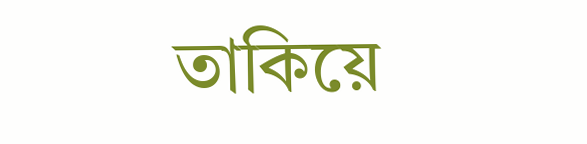তাকিয়ে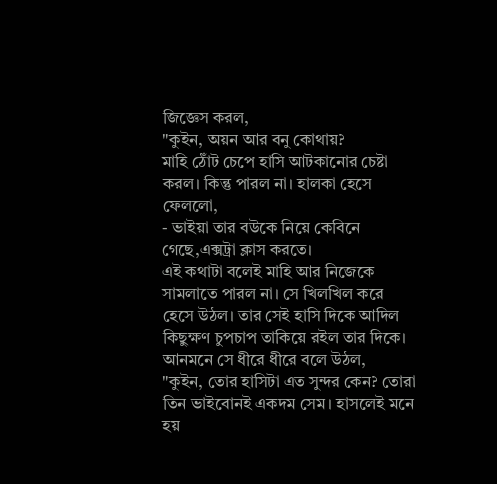জিজ্ঞেস করল,
"কুইন, অয়ন আর বনু কোথায়?
মাহি ঠোঁট চেপে হাসি আটকানোর চেষ্টা করল। কিন্তু পারল না। হালকা হেসে ফেললো,
- ভাইয়া তার বউকে নিয়ে কেবিনে গেছে,এক্সট্রা ক্লাস করতে।
এই কথাটা বলেই মাহি আর নিজেকে সামলাতে পারল না। সে খিলখিল করে হেসে উঠল। তার সেই হাসি দিকে আদিল কিছুক্ষণ চুপচাপ তাকিয়ে রইল তার দিকে। আনমনে সে ধীরে ধীরে বলে উঠল,
"কুইন, তোর হাসিটা এত সুন্দর কেন? তোরা তিন ভাইবোনই একদম সেম। হাসলেই মনে হয়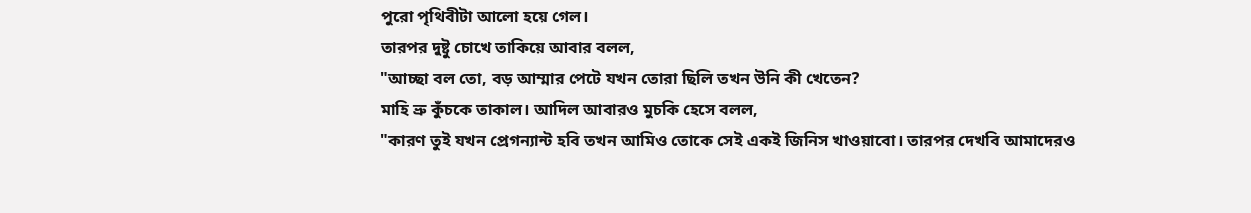পুরো পৃথিবীটা আলো হয়ে গেল।
তারপর দুষ্টু চোখে তাকিয়ে আবার বলল,
"আচ্ছা বল তো, বড় আম্মার পেটে যখন তোরা ছিলি তখন উনি কী খেতেন?
মাহি ভ্রু কুঁচকে তাকাল। আদিল আবারও মুচকি হেসে বলল,
"কারণ তুই যখন প্রেগন্যান্ট হবি তখন আমিও তোকে সেই একই জিনিস খাওয়াবো। তারপর দেখবি আমাদেরও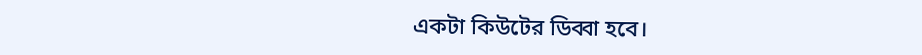একটা কিউটের ডিব্বা হবে।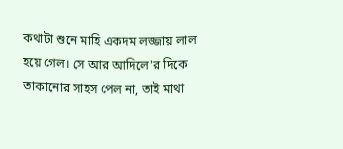কথাটা শুনে মাহি একদম লজ্জায় লাল হয়ে গেল। সে আর আদিলে'র দিকে তাকানোর সাহস পেল না, তাই মাথা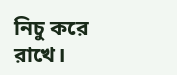নিচু করে রাখে।